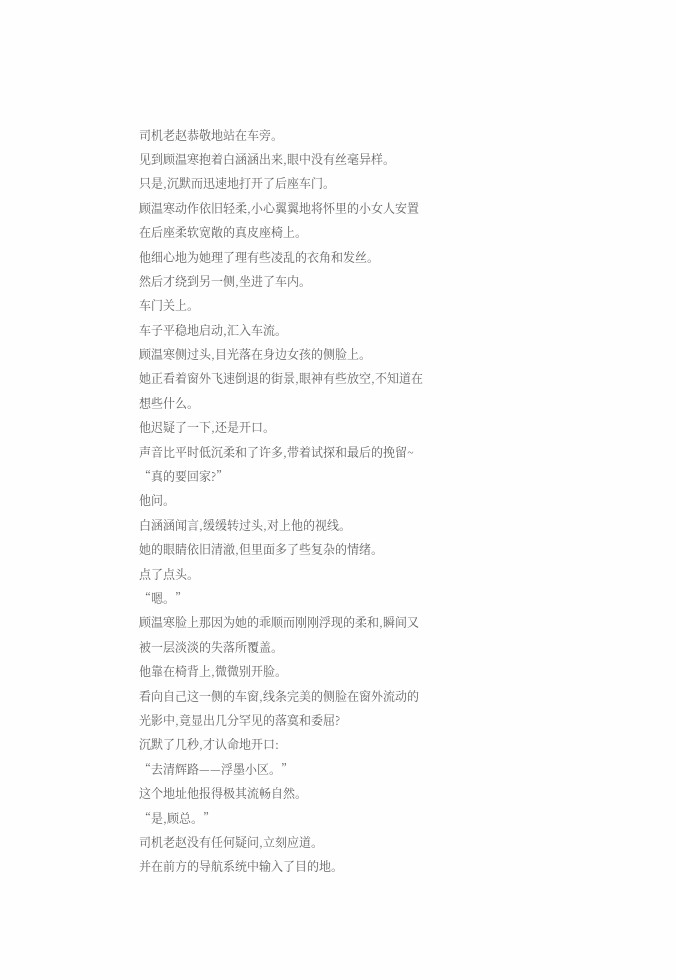司机老赵恭敬地站在车旁。
见到顾温寒抱着白涵涵出来,眼中没有丝毫异样。
只是,沉默而迅速地打开了后座车门。
顾温寒动作依旧轻柔,小心翼翼地将怀里的小女人安置在后座柔软宽敞的真皮座椅上。
他细心地为她理了理有些凌乱的衣角和发丝。
然后才绕到另一侧,坐进了车内。
车门关上。
车子平稳地启动,汇入车流。
顾温寒侧过头,目光落在身边女孩的侧脸上。
她正看着窗外飞速倒退的街景,眼神有些放空,不知道在想些什么。
他迟疑了一下,还是开口。
声音比平时低沉柔和了许多,带着试探和最后的挽留~
“真的要回家?”
他问。
白涵涵闻言,缓缓转过头,对上他的视线。
她的眼睛依旧清澈,但里面多了些复杂的情绪。
点了点头。
“嗯。”
顾温寒脸上那因为她的乖顺而刚刚浮现的柔和,瞬间又被一层淡淡的失落所覆盖。
他靠在椅背上,微微别开脸。
看向自己这一侧的车窗,线条完美的侧脸在窗外流动的光影中,竟显出几分罕见的落寞和委屈?
沉默了几秒,才认命地开口:
“去清辉路——浮墨小区。”
这个地址他报得极其流畅自然。
“是,顾总。”
司机老赵没有任何疑问,立刻应道。
并在前方的导航系统中输入了目的地。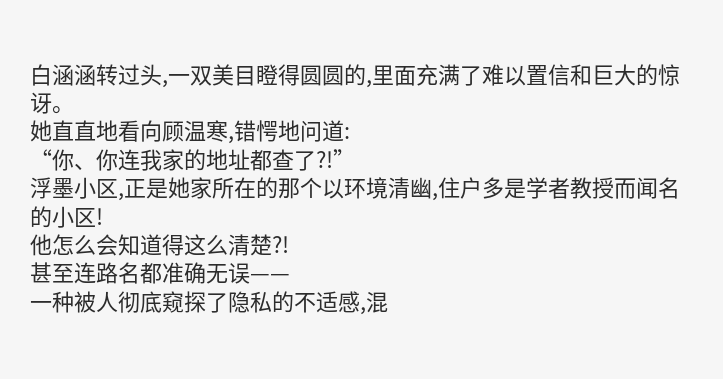白涵涵转过头,一双美目瞪得圆圆的,里面充满了难以置信和巨大的惊讶。
她直直地看向顾温寒,错愕地问道:
“你、你连我家的地址都查了?!”
浮墨小区,正是她家所在的那个以环境清幽,住户多是学者教授而闻名的小区!
他怎么会知道得这么清楚?!
甚至连路名都准确无误——
一种被人彻底窥探了隐私的不适感,混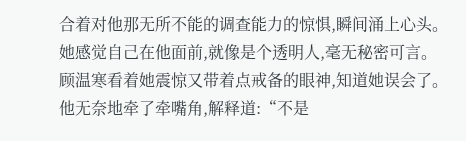合着对他那无所不能的调查能力的惊惧,瞬间涌上心头。
她感觉自己在他面前,就像是个透明人,毫无秘密可言。
顾温寒看着她震惊又带着点戒备的眼神,知道她误会了。
他无奈地牵了牵嘴角,解释道:“不是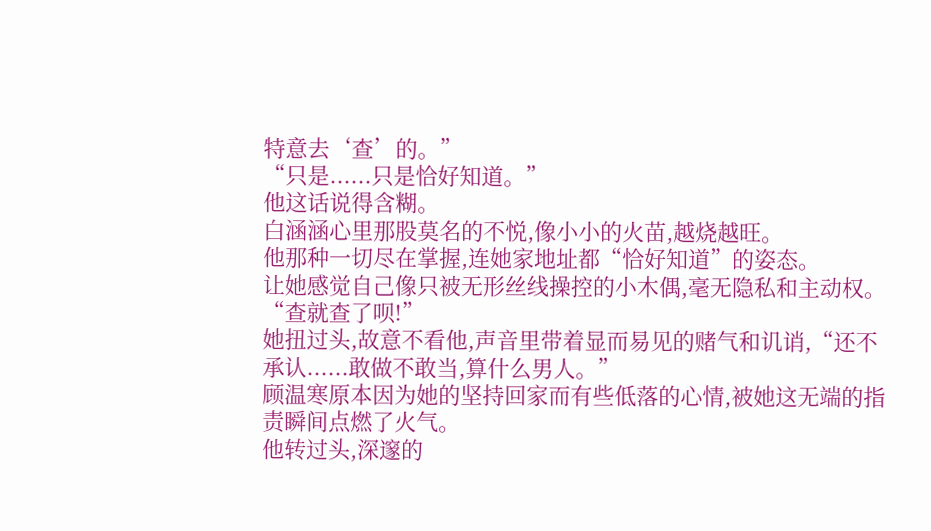特意去‘查’的。”
“只是......只是恰好知道。”
他这话说得含糊。
白涵涵心里那股莫名的不悦,像小小的火苗,越烧越旺。
他那种一切尽在掌握,连她家地址都“恰好知道”的姿态。
让她感觉自己像只被无形丝线操控的小木偶,毫无隐私和主动权。
“查就查了呗!”
她扭过头,故意不看他,声音里带着显而易见的赌气和讥诮,“还不承认......敢做不敢当,算什么男人。”
顾温寒原本因为她的坚持回家而有些低落的心情,被她这无端的指责瞬间点燃了火气。
他转过头,深邃的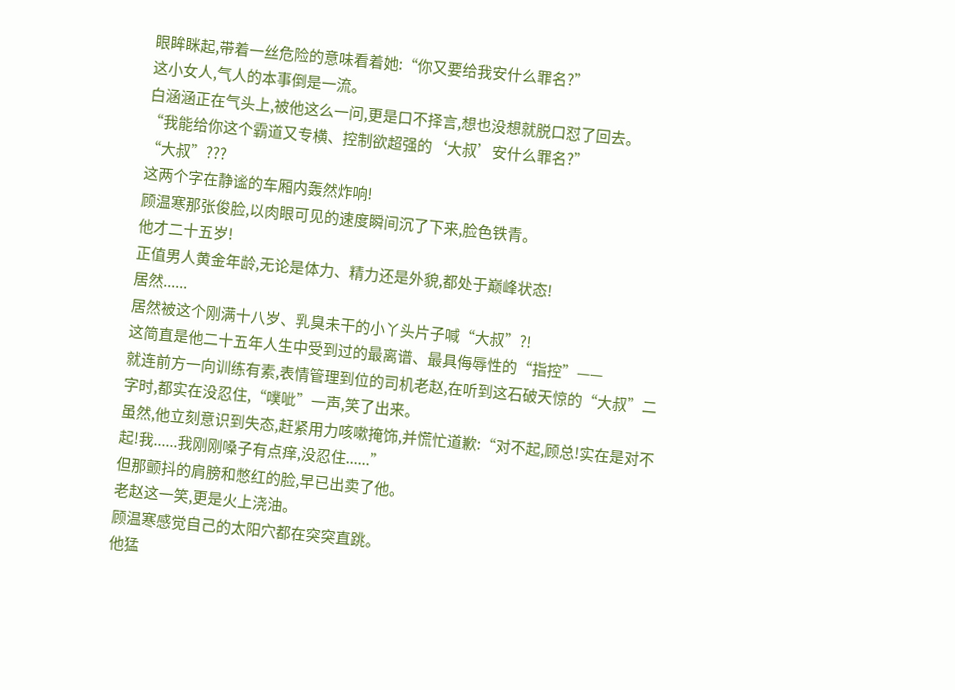眼眸眯起,带着一丝危险的意味看着她:“你又要给我安什么罪名?”
这小女人,气人的本事倒是一流。
白涵涵正在气头上,被他这么一问,更是口不择言,想也没想就脱口怼了回去。
“我能给你这个霸道又专横、控制欲超强的‘大叔’安什么罪名?”
“大叔”???
这两个字在静谧的车厢内轰然炸响!
顾温寒那张俊脸,以肉眼可见的速度瞬间沉了下来,脸色铁青。
他才二十五岁!
正值男人黄金年龄,无论是体力、精力还是外貌,都处于巅峰状态!
居然......
居然被这个刚满十八岁、乳臭未干的小丫头片子喊“大叔”?!
这简直是他二十五年人生中受到过的最离谱、最具侮辱性的“指控”——
就连前方一向训练有素,表情管理到位的司机老赵,在听到这石破天惊的“大叔”二字时,都实在没忍住,“噗呲”一声,笑了出来。
虽然,他立刻意识到失态,赶紧用力咳嗽掩饰,并慌忙道歉:“对不起,顾总!实在是对不起!我......我刚刚嗓子有点痒,没忍住......”
但那颤抖的肩膀和憋红的脸,早已出卖了他。
老赵这一笑,更是火上浇油。
顾温寒感觉自己的太阳穴都在突突直跳。
他猛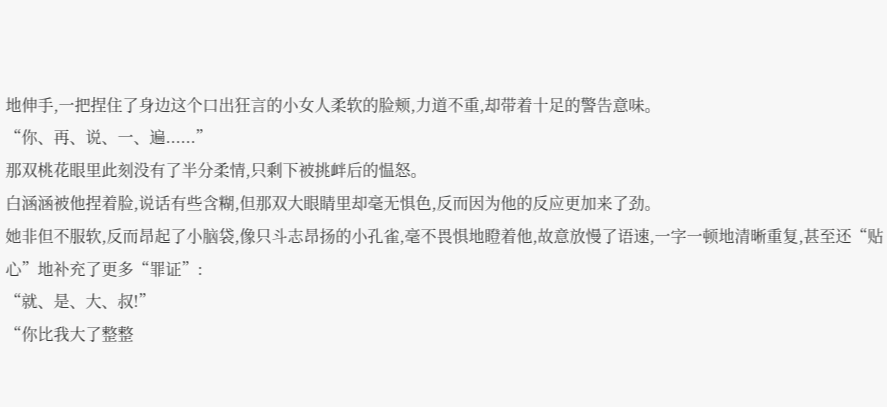地伸手,一把捏住了身边这个口出狂言的小女人柔软的脸颊,力道不重,却带着十足的警告意味。
“你、再、说、一、遍......”
那双桃花眼里此刻没有了半分柔情,只剩下被挑衅后的愠怒。
白涵涵被他捏着脸,说话有些含糊,但那双大眼睛里却毫无惧色,反而因为他的反应更加来了劲。
她非但不服软,反而昂起了小脑袋,像只斗志昂扬的小孔雀,毫不畏惧地瞪着他,故意放慢了语速,一字一顿地清晰重复,甚至还“贴心”地补充了更多“罪证”:
“就、是、大、叔!”
“你比我大了整整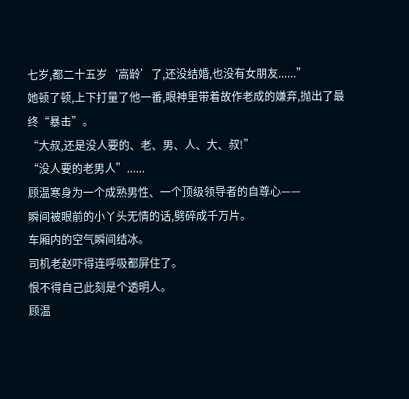七岁,都二十五岁‘高龄’了,还没结婚,也没有女朋友......”
她顿了顿,上下打量了他一番,眼神里带着故作老成的嫌弃,抛出了最终“暴击”。
“大叔,还是没人要的、老、男、人、大、叔!”
“没人要的老男人”......
顾温寒身为一个成熟男性、一个顶级领导者的自尊心——
瞬间被眼前的小丫头无情的话,劈碎成千万片。
车厢内的空气瞬间结冰。
司机老赵吓得连呼吸都屏住了。
恨不得自己此刻是个透明人。
顾温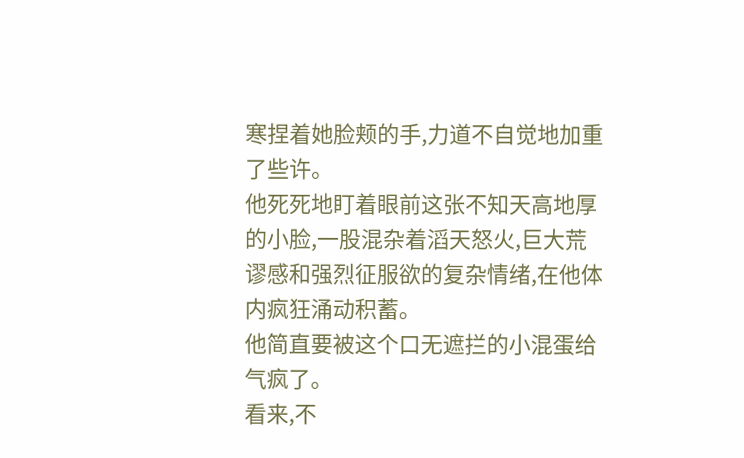寒捏着她脸颊的手,力道不自觉地加重了些许。
他死死地盯着眼前这张不知天高地厚的小脸,一股混杂着滔天怒火,巨大荒谬感和强烈征服欲的复杂情绪,在他体内疯狂涌动积蓄。
他简直要被这个口无遮拦的小混蛋给气疯了。
看来,不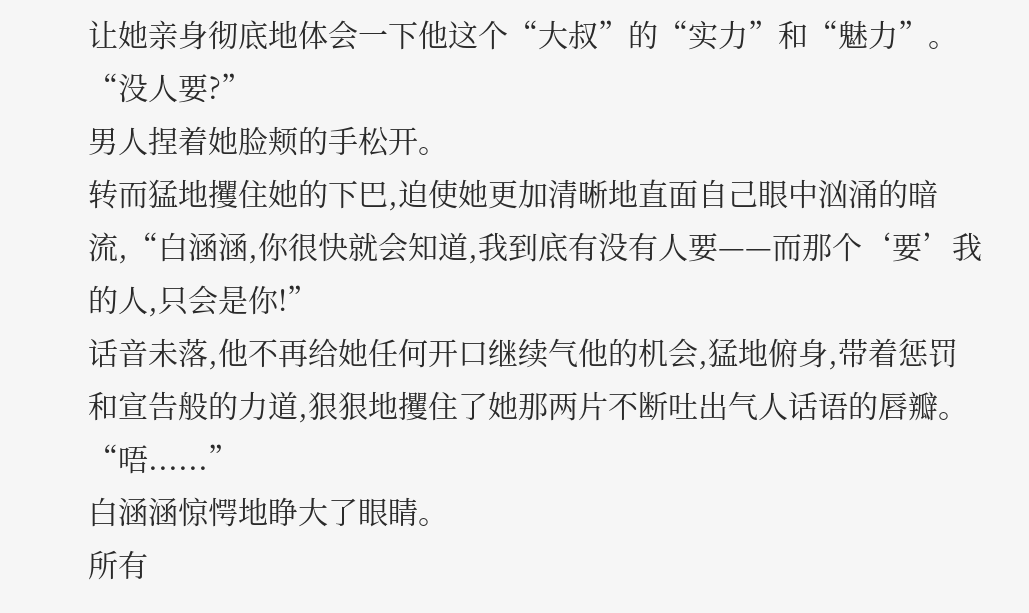让她亲身彻底地体会一下他这个“大叔”的“实力”和“魅力”。
“没人要?”
男人捏着她脸颊的手松开。
转而猛地攫住她的下巴,迫使她更加清晰地直面自己眼中汹涌的暗流,“白涵涵,你很快就会知道,我到底有没有人要——而那个‘要’我的人,只会是你!”
话音未落,他不再给她任何开口继续气他的机会,猛地俯身,带着惩罚和宣告般的力道,狠狠地攫住了她那两片不断吐出气人话语的唇瓣。
“唔......”
白涵涵惊愕地睁大了眼睛。
所有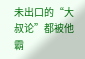未出口的“大叔论”都被他霸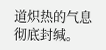道炽热的气息彻底封缄。